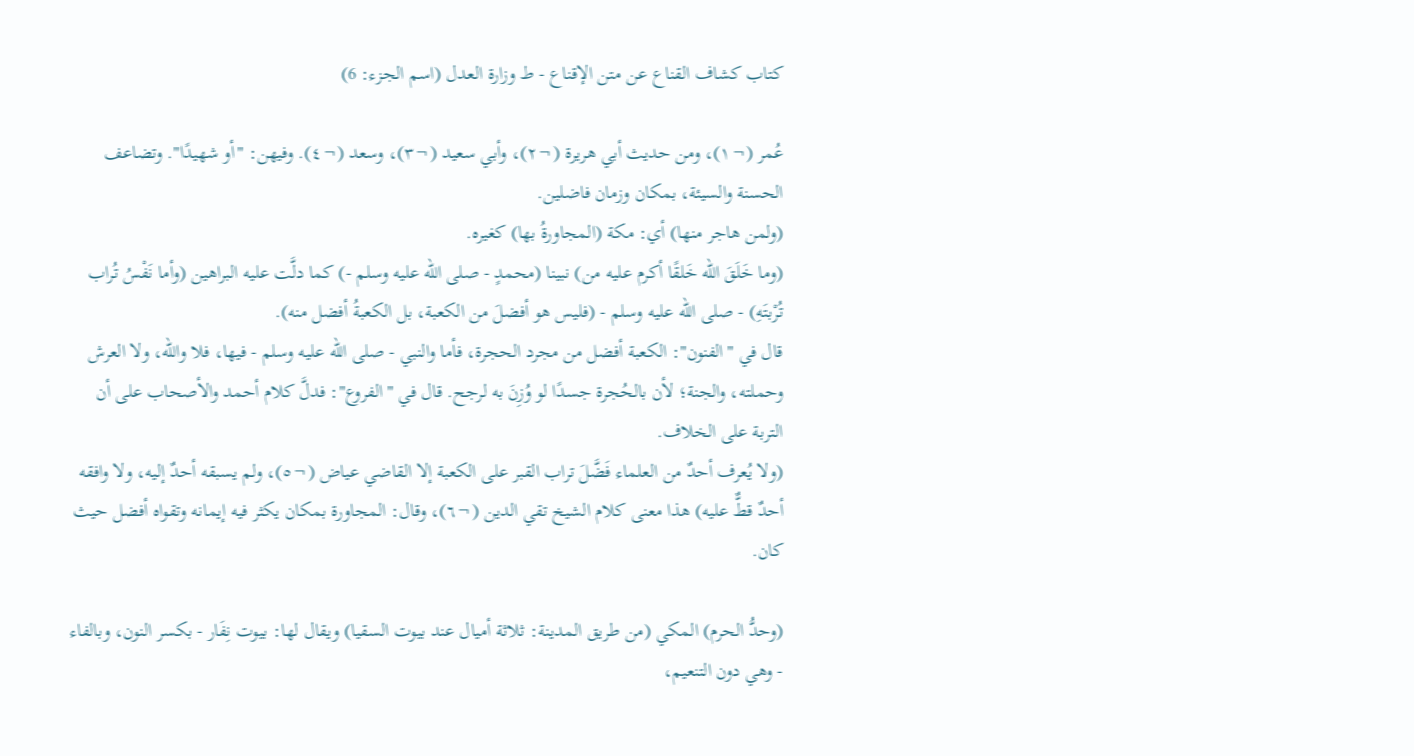كتاب كشاف القناع عن متن الإقناع - ط وزارة العدل (اسم الجزء: 6)

عُمر (¬١)، ومن حديث أبي هريرة (¬٢)، وأبي سعيد (¬٣)، وسعد (¬٤). وفيهن: "أو شهيدًا". وتضاعف الحسنة والسيئة، بمكان وزمان فاضلين.
(ولمن هاجر منها) أي: مكة (المجاورةُ بها) كغيره.
(وما خَلَقَ الله خَلقًا أكرم عليه من) نبينا (محمدٍ - صلى الله عليه وسلم -) كما دلَّت عليه البراهين (وأما نَفْسُ تُراب تُرْبتَهِ) - صلى الله عليه وسلم - (فليس هو أفضلَ من الكعبة، بل الكعبةُ أفضل منه).
قال في "الفنون": الكعبة أفضل من مجرد الحجرة، فأما والنبي - صلى الله عليه وسلم - فيها، فلا والله، ولا العرش وحملته، والجنة؛ لأن بالحُجرة جسدًا لو وُزِنَ به لرجح. قال في "الفروع": فدلَّ كلام أحمد والأصحاب على أن التربة على الخلاف.
(ولا يُعرف أحدٌ من العلماء فَضَّلَ تراب القبر على الكعبة إلا القاضي عياض (¬٥)، ولم يسبقه أحدٌ إليه، ولا وافقه أحدٌ قطٌّ عليه) هذا معنى كلام الشيخ تقي الدين (¬٦)، وقال: المجاورة بمكان يكثر فيه إيمانه وتقواه أفضل حيث كان.

(وحدُّ الحرم) المكي (من طريق المدينة: ثلاثة أميال عند بيوت السقيا) ويقال لها: بيوت نِفَار - بكسر النون، وبالفاء - وهي دون التنعيم،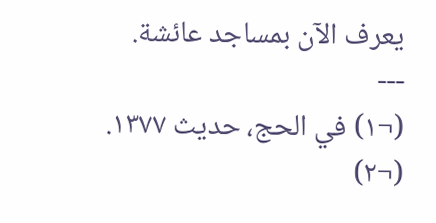يعرف الآن بمساجد عائشة.
---
(¬١) في الحج، حديث ١٣٧٧.
(¬٢)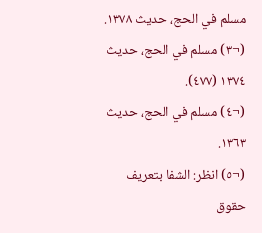مسلم في الحج، حديث ١٣٧٨.
(¬٣) مسلم في الحج، حديث ١٣٧٤ (٤٧٧).
(¬٤) مسلم في الحج، حديث ١٣٦٣.
(¬٥) انظر: الشفا بتعريف حقوق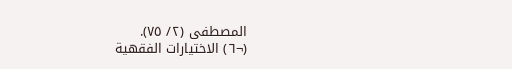المصطفى (٢/ ٧٥).
(¬٦) الاختيارات الفقهية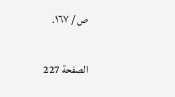ص / ١٦٧.

الصفحة 227